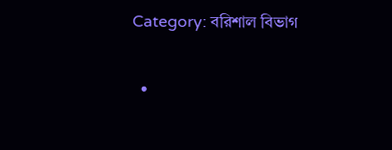Category: বরিশাল বিভাগ

  •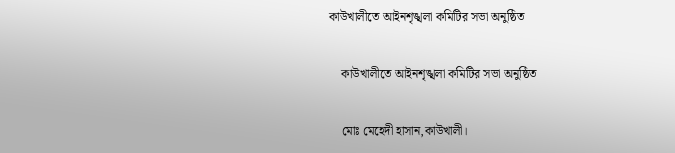কাউখালীতে আইনশৃঙ্খলা কমিটির সভা অনুষ্ঠিত

    কাউখালীতে আইনশৃঙ্খলা কমিটির সভা অনুষ্ঠিত

    মোঃ মেহেদী হাসান,কাউখালী।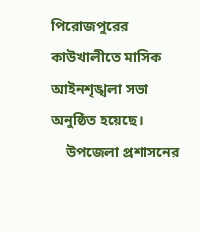পিরোজপুরের কাউখালীতে মাসিক আইনশৃঙ্খলা সভা অনুষ্ঠিত হয়েছে।
    উপজেলা প্রশাসনের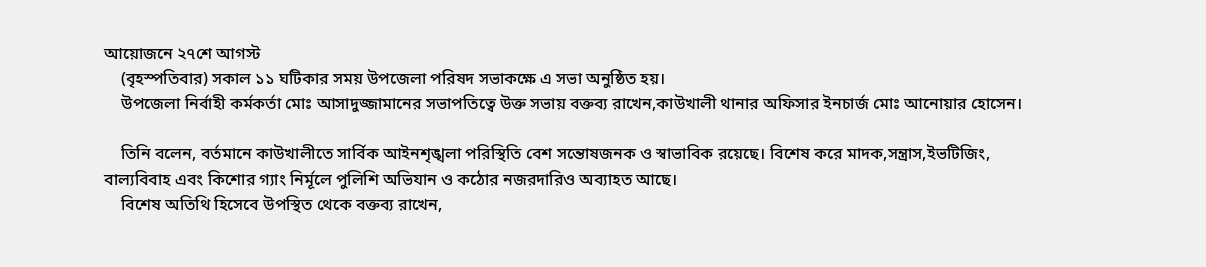আয়োজনে ২৭শে আগস্ট
    (বৃহস্পতিবার) সকাল ১১ ঘটিকার সময় উপজেলা পরিষদ সভাকক্ষে এ সভা অনুষ্ঠিত হয়।
    উপজেলা নির্বাহী কর্মকর্তা মোঃ আসাদুজ্জামানের সভাপতিত্বে উক্ত সভায় বক্তব্য রাখেন,কাউখালী থানার অফিসার ইনচার্জ মোঃ আনোয়ার হোসেন।

    তিনি বলেন, বর্তমানে কাউখালীতে সার্বিক আইনশৃঙ্খলা পরিস্থিতি বেশ সন্তোষজনক ও স্বাভাবিক রয়েছে। বিশেষ করে মাদক,সন্ত্রাস,ইভটিজিং, বাল্যবিবাহ এবং কিশোর গ্যাং নির্মূলে পুলিশি অভিযান ও কঠোর নজরদারিও অব্যাহত আছে।
    বিশেষ অতিথি হিসেবে উপস্থিত থেকে বক্তব্য রাখেন,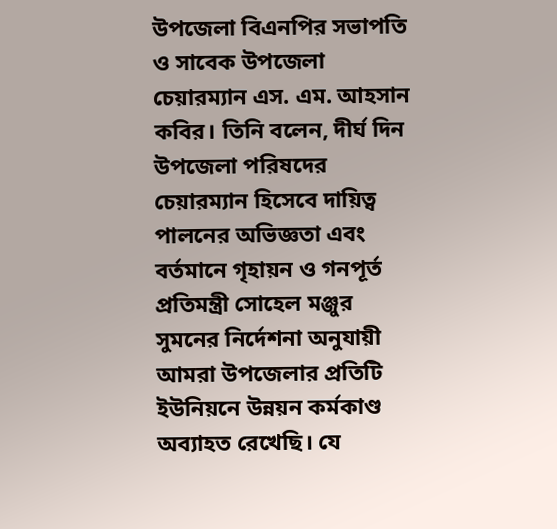উপজেলা বিএনপির সভাপতি ও সাবেক উপজেলা চেয়ারম্যান এস. এম. আহসান কবির। তিনি বলেন, দীর্ঘ দিন উপজেলা পরিষদের চেয়ারম্যান হিসেবে দায়িত্ব পালনের অভিজ্ঞতা এবং বর্তমানে গৃহায়ন ও গনপূর্ত প্রতিমন্ত্রী সোহেল মঞ্জুর সুমনের নির্দেশনা অনুযায়ী আমরা উপজেলার প্রতিটি ইউনিয়নে উন্নয়ন কর্মকাণ্ড অব্যাহত রেখেছি। যে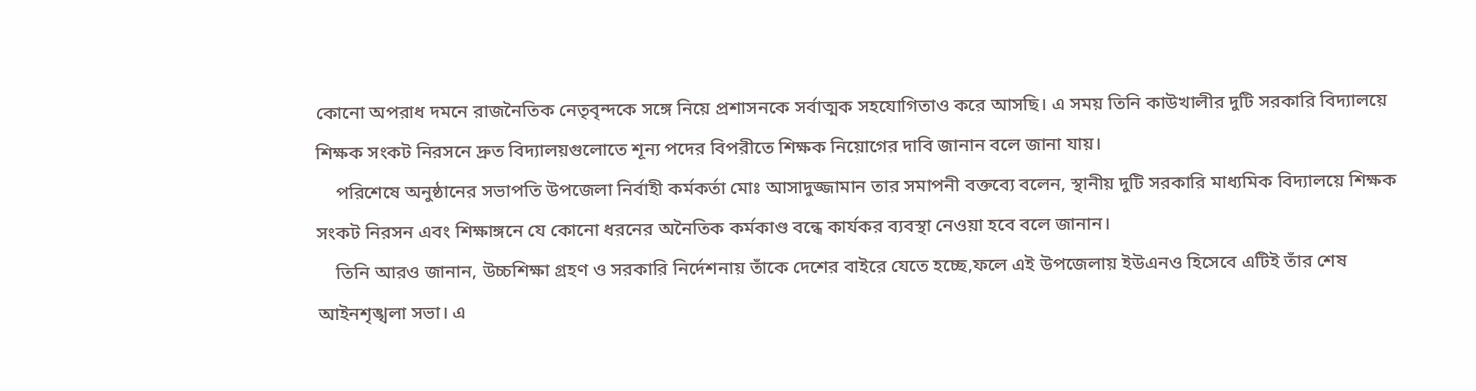কোনো অপরাধ দমনে রাজনৈতিক নেতৃবৃন্দকে সঙ্গে নিয়ে প্রশাসনকে সর্বাত্মক সহযোগিতাও করে আসছি। এ সময় তিনি কাউখালীর দুটি সরকারি বিদ্যালয়ে শিক্ষক সংকট নিরসনে দ্রুত বিদ্যালয়গুলোতে শূন্য পদের বিপরীতে শিক্ষক নিয়োগের দাবি জানান বলে জানা যায়।
    পরিশেষে অনুষ্ঠানের সভাপতি উপজেলা নির্বাহী কর্মকর্তা মোঃ আসাদুজ্জামান তার সমাপনী বক্তব্যে বলেন, স্থানীয় দুটি সরকারি মাধ্যমিক বিদ্যালয়ে শিক্ষক সংকট নিরসন এবং শিক্ষাঙ্গনে যে কোনো ধরনের অনৈতিক কর্মকাণ্ড বন্ধে কার্যকর ব্যবস্থা নেওয়া হবে বলে জানান।
    তিনি আরও জানান, উচ্চশিক্ষা গ্রহণ ও সরকারি নির্দেশনায় তাঁকে দেশের বাইরে যেতে হচ্ছে,ফলে এই উপজেলায় ইউএনও হিসেবে এটিই তাঁর শেষ আইনশৃঙ্খলা সভা। এ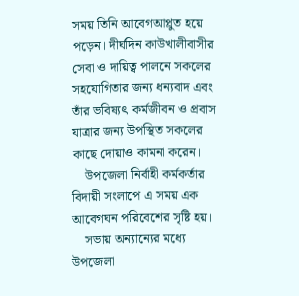সময় তিনি আবেগআপ্লুত হয়ে পড়েন। দীর্ঘদিন কাউখালীবাসীর সেবা ও দায়িত্ব পালনে সকলের সহযোগিতার জন্য ধন্যবাদ এবং তাঁর ভবিষ্যৎ কর্মজীবন ও প্রবাস যাত্রার জন্য উপস্থিত সকলের কাছে দোয়াও কামনা করেন।
    উপজেলা নির্বাহী কর্মকর্তার বিদায়ী সংলাপে এ সময় এক আবেগঘন পরিবেশের সৃষ্টি হয়।
    সভায় অন্যান্যের মধ্যে উপজেলা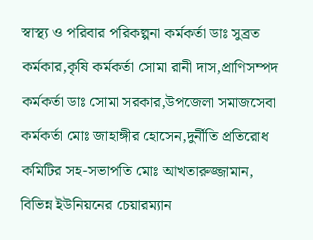স্বাস্থ্য ও পরিবার পরিকল্পনা কর্মকর্তা ডাঃ সুব্রত কর্মকার,কৃষি কর্মকর্তা সোমা রানী দাস,প্রাণিসম্পদ কর্মকর্তা ডাঃ সোমা সরকার,উপজেলা সমাজসেবা কর্মকর্তা মোঃ জাহাঙ্গীর হোসেন,দুর্নীতি প্রতিরোধ কমিটির সহ-সভাপতি মোঃ আখতারুজ্জামান, বিভিন্ন ইউনিয়নের চেয়ারম্যান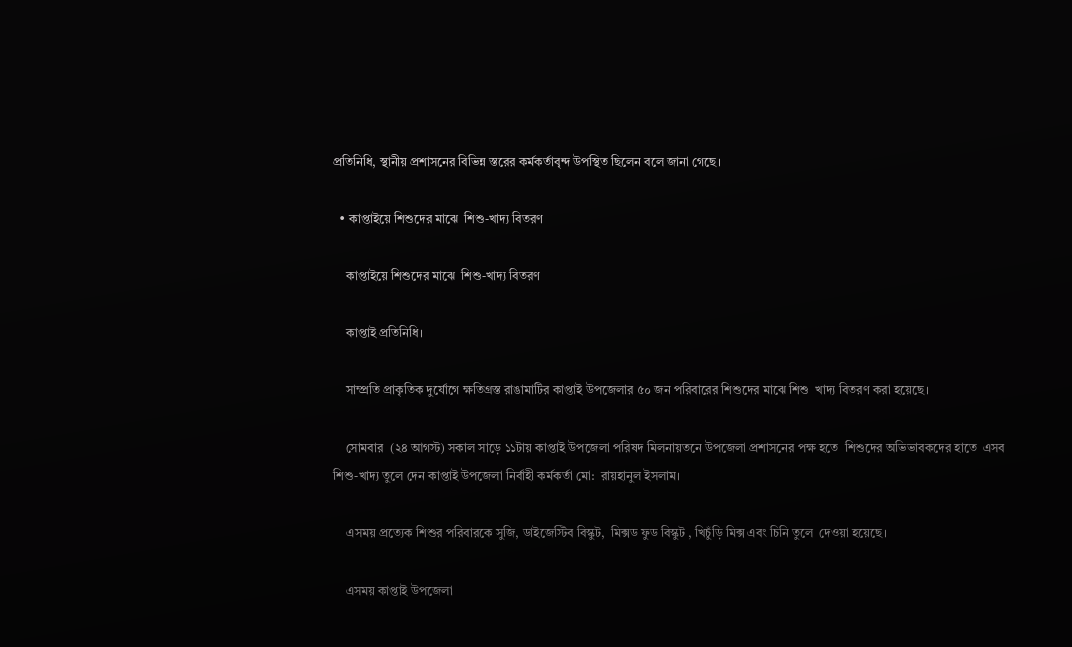প্রতিনিধি, স্থানীয় প্রশাসনের বিভিন্ন স্তরের কর্মকর্তাবৃন্দ উপস্থিত ছিলেন বলে জানা গেছে।

  • কাপ্তাইয়ে শিশুদের মাঝে  শিশু-খাদ্য বিতরণ

    কাপ্তাইয়ে শিশুদের মাঝে  শিশু-খাদ্য বিতরণ

    কাপ্তাই প্রতিনিধি।

    সাম্প্রতি প্রাকৃতিক দুর্যোগে ক্ষতিগ্রস্ত রাঙামাটির কাপ্তাই উপজেলার ৫০ জন পরিবারের শিশুদের মাঝে শিশু  খাদ্য বিতরণ করা হয়েছে।

    সোমবার  (২৪ আগস্ট) সকাল সাড়ে ১১টায় কাপ্তাই উপজেলা পরিষদ মিলনায়তনে উপজেলা প্রশাসনের পক্ষ হতে  শিশুদের অভিভাবকদের হাতে  এসব শিশু-খাদ্য তুলে দেন কাপ্তাই উপজেলা নির্বাহী কর্মকর্তা মো:  রায়হানুল ইসলাম।

    এসময় প্রত্যেক শিশুর পরিবারকে সুজি, ডাইজেস্টিব বিস্কুট,  মিক্সড ফুড বিস্কুট , খিচুঁড়ি মিক্স এবং চিনি তুলে  দেওয়া হয়েছে।

    এসময় কাপ্তাই উপজেলা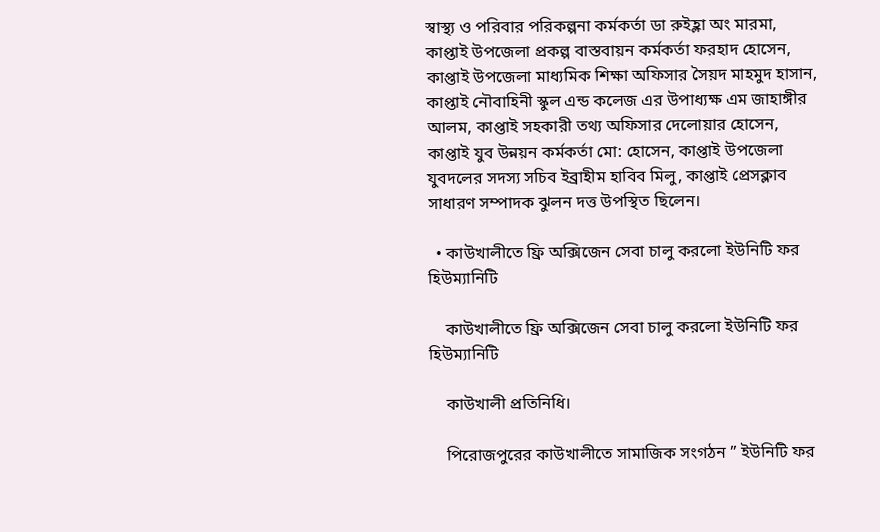স্বাস্থ্য ও পরিবার পরিকল্পনা কর্মকর্তা ডা রুইহ্লা অং মারমা,   কাপ্তাই উপজেলা প্রকল্প বাস্তবায়ন কর্মকর্তা ফরহাদ হোসেন, কাপ্তাই উপজেলা মাধ্যমিক শিক্ষা অফিসার সৈয়দ মাহমুদ হাসান, কাপ্তাই নৌবাহিনী স্কুল এন্ড কলেজ এর উপাধ্যক্ষ এম জাহাঙ্গীর আলম, কাপ্তাই সহকারী তথ্য অফিসার দেলোয়ার হোসেন, কাপ্তাই যুব উন্নয়ন কর্মকর্তা মো: হোসেন, কাপ্তাই উপজেলা যুবদলের সদস্য সচিব ইব্রাহীম হাবিব মিলু, কাপ্তাই প্রেসক্লাব সাধারণ সম্পাদক ঝুলন দত্ত উপস্থিত ছিলেন।

  • কাউখালীতে ফ্রি অক্সিজেন সেবা চালু করলো ইউনিটি ফর হিউম্যানিটি

    কাউখালীতে ফ্রি অক্সিজেন সেবা চালু করলো ইউনিটি ফর হিউম্যানিটি

    কাউখালী প্রতিনিধি।

    পিরোজপুরের কাউখালীতে সামাজিক সংগঠন ” ইউনিটি ফর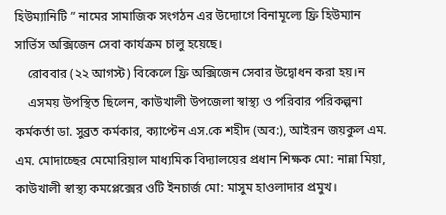হিউম্যানিটি ” নামের সামাজিক সংগঠন এর উদ্যোগে বিনামূল্যে ফ্রি হিউম্যান সার্ভিস অক্সিজেন সেবা কার্যক্রম চালু হয়েছে।
    রোববার (২২ আগস্ট) বিকেলে ফ্রি অক্সিজেন সেবার উদ্বোধন করা‌ হয়।ন
    এসময় উপস্থিত ছিলেন, কাউখালী উপজেলা স্বাস্থ্য ও পরিবার পরিকল্পনা কর্মকর্তা ডা. সুব্রত কর্মকার, ক্যাপ্টেন এস.কে শহীদ (অব:), আইরন জয়কুল এম. এম. মোদাচ্ছের মেমোরিয়াল মাধ্যমিক বিদ্যালয়ের প্রধান শিক্ষক মো: নান্না মিয়া, কাউখালী স্বাস্থ্য কমপ্লেক্সের ওটি ইনচার্জ মো: মাসুম হাওলাদার প্রমুখ।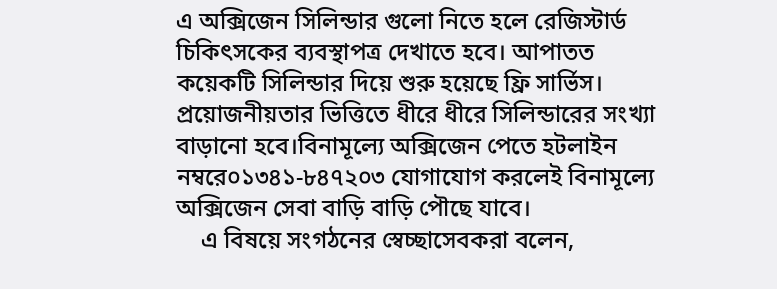এ অক্সিজেন সিলিন্ডার গুলো নিতে হলে রেজিস্টার্ড চিকিৎসকের ব্যবস্থাপত্র দেখাতে হবে। আপাতত কয়েকটি সিলিন্ডার দিয়ে শুরু হয়েছে ফ্রি সার্ভিস। প্রয়োজনীয়তার ভিত্তিতে ধীরে ধীরে সিলিন্ডারের সংখ্যা বাড়ানো হবে।বিনামূল্যে অক্সিজেন পেতে হটলাইন নম্বরে০১৩৪১-৮৪৭২০৩ যোগাযোগ করলেই বিনামূল্যে অক্সিজেন সেবা বাড়ি বাড়ি পৌছে যাবে।
    এ বিষয়ে সংগঠনের স্বেচ্ছাসেবকরা বলেন,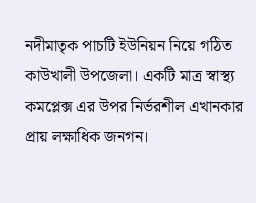নদীমাতৃক পাচটি ইউনিয়ন নিয়ে গঠিত কাউখালী উপজেলা। একটি মাত্র স্বাস্থ্য কমপ্লেক্স এর উপর নির্ভরশীল এখানকার প্রায় লক্ষাধিক জনগন।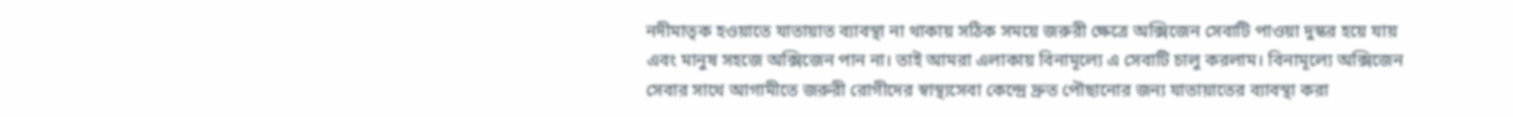নদীমাতৃক হওয়াতে যাতায়াত ব্যাবস্থা না থাকায় সঠিক সময়ে জরুরী ক্ষেত্রে অক্সিজেন সেবাটি পাওয়া দুস্কর হয়ে যায় এবং মানুষ সহজে অক্সিজেন পান না। তাই আমরা এলাকায় বিনামূল্যে এ সেবাটি চালু করলাম। বিনামূল্যে অক্সিজেন সেবার সাথে আগামীতে জরুরী রোগীদের স্বাস্থ্যসেবা কেন্দ্রে দ্রুত পৌছানোর জন্য যাতায়াতের ব্যাবস্থা করা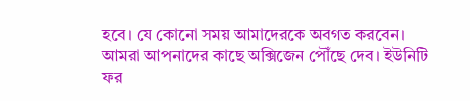হবে। যে কোনো সময় আমাদেরকে অবগত করবেন। আমরা আপনাদের কাছে অক্সিজেন পৌঁছে দেব। ইউনিটি ফর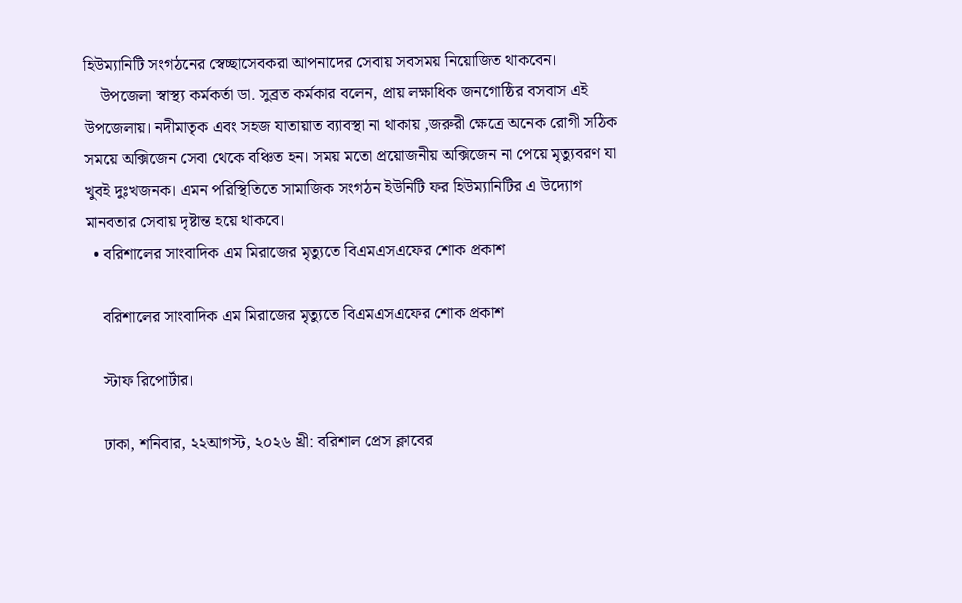হিউম্যানিটি সংগঠনের স্বেচ্ছাসেবকরা আপনাদের সেবায় সবসময় নিয়োজিত থাকবেন।
    উপজেলা স্বাস্থ্য কর্মকর্তা ডা. সুব্রত কর্মকার বলেন, প্রায় লক্ষাধিক জনগোষ্ঠির বসবাস এই উপজেলায়। নদীমাতৃক এবং সহজ যাতায়াত ব্যাবস্থা না থাকায় ,জরুরী ক্ষেত্রে অনেক রোগী সঠিক সময়ে অক্সিজেন সেবা থেকে বঞ্চিত হন। সময় মতো প্রয়োজনীয় অক্সিজেন না পেয়ে মৃত্যুবরণ যা খুবই দুঃখজনক। এমন পরিস্থিতিতে সামাজিক সংগঠন ইউনিটি ফর হিউম্যানিটির এ উদ্যোগ মানবতার সেবায় দৃষ্টান্ত হয়ে থাকবে।
  • বরিশালের সাংবাদিক এম মিরাজের মৃত্যুতে বিএমএসএফের শোক প্রকাশ

    বরিশালের সাংবাদিক এম মিরাজের মৃত্যুতে বিএমএসএফের শোক প্রকাশ

    স্টাফ রিপোর্টার।

    ঢাকা, শনিবার, ২২আগস্ট, ২০২৬ খ্রী: বরিশাল প্রেস ক্লাবের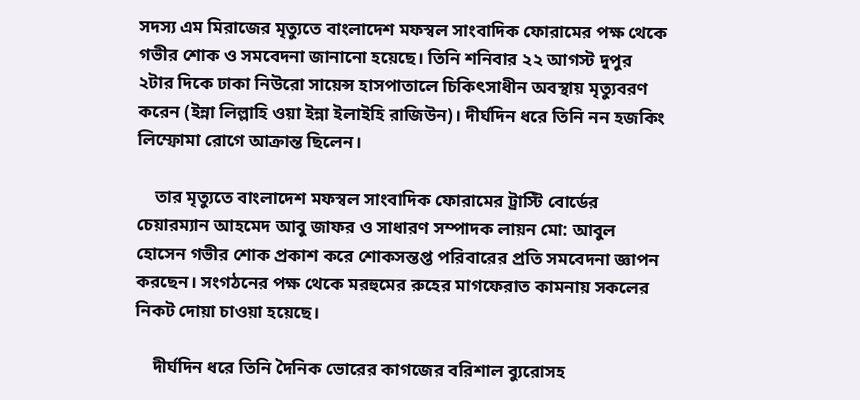সদস্য এম মিরাজের মৃত্যুতে বাংলাদেশ মফস্বল সাংবাদিক ফোরামের পক্ষ থেকে গভীর শোক ও সমবেদনা জানানো হয়েছে। তিনি শনিবার ২২ আগস্ট দুপুর ২টার দিকে ঢাকা নিউরো সায়েন্স হাসপাতালে চিকিৎসাধীন অবস্থায় মৃত্যুবরণ করেন (ইন্না লিল্লাহি ওয়া ইন্না ইলাইহি রাজিউন)। দীর্ঘদিন ধরে তিনি নন হজকিং লিম্ফোমা রোগে আক্রান্ত ছিলেন।

    তার মৃত্যুতে বাংলাদেশ মফস্বল সাংবাদিক ফোরামের ট্রাস্টি বোর্ডের চেয়ারম্যান আহমেদ আবু জাফর ও সাধারণ সম্পাদক লায়ন মো: আবুল হোসেন গভীর শোক প্রকাশ করে শোকসন্তপ্ত পরিবারের প্রতি সমবেদনা জ্ঞাপন করছেন। সংগঠনের পক্ষ থেকে মরহুমের রুহের মাগফেরাত কামনায় সকলের নিকট দোয়া চাওয়া হয়েছে।

    দীর্ঘদিন ধরে তিনি দৈনিক ভোরের কাগজের বরিশাল ব্যুরোসহ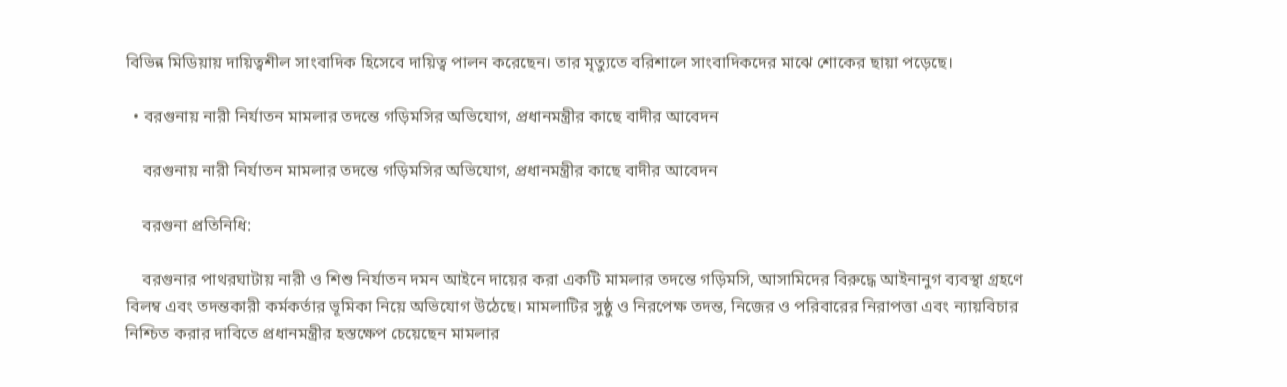বিভিন্ন মিডিয়ায় দায়িত্বশীল সাংবাদিক হিসেবে দায়িত্ব পালন করেছেন। তার মৃত্যুতে বরিশালে সাংবাদিকদের মাঝে শোকের ছায়া পড়েছে।

  • বরগুনায় নারী নির্যাতন মামলার তদন্তে গড়িমসির অভিযোগ, প্রধানমন্ত্রীর কাছে বাদীর আবেদন

    বরগুনায় নারী নির্যাতন মামলার তদন্তে গড়িমসির অভিযোগ, প্রধানমন্ত্রীর কাছে বাদীর আবেদন

    বরগুনা প্রতিনিধি:

    বরগুনার পাথরঘাটায় নারী ও শিশু নির্যাতন দমন আইনে দায়ের করা একটি মামলার তদন্তে গড়িমসি, আসামিদের বিরুদ্ধে আইনানুগ ব্যবস্থা গ্রহণে বিলম্ব এবং তদন্তকারী কর্মকর্তার ভূমিকা নিয়ে অভিযোগ উঠেছে। মামলাটির সুষ্ঠু ও নিরপেক্ষ তদন্ত, নিজের ও পরিবারের নিরাপত্তা এবং ন্যায়বিচার নিশ্চিত করার দাবিতে প্রধানমন্ত্রীর হস্তক্ষেপ চেয়েছেন মামলার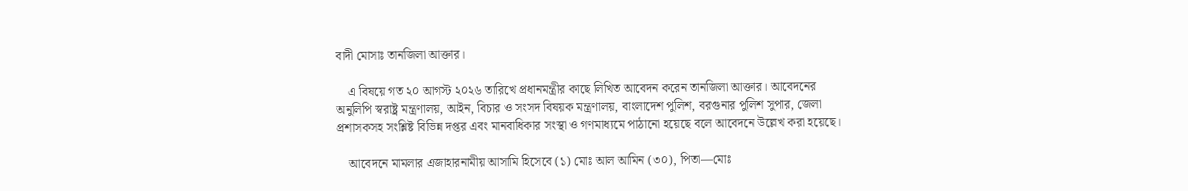বাদী মোসাঃ তানজিলা আক্তার।

    এ বিষয়ে গত ২০ আগস্ট ২০২৬ তারিখে প্রধানমন্ত্রীর কাছে লিখিত আবেদন করেন তানজিলা আক্তার। আবেদনের অনুলিপি স্বরাষ্ট্র মন্ত্রণালয়, আইন, বিচার ও সংসদ বিষয়ক মন্ত্রণালয়, বাংলাদেশ পুলিশ, বরগুনার পুলিশ সুপার, জেলা প্রশাসকসহ সংশ্লিষ্ট বিভিন্ন দপ্তর এবং মানবাধিকার সংস্থা ও গণমাধ্যমে পাঠানো হয়েছে বলে আবেদনে উল্লেখ করা হয়েছে।

    আবেদনে মামলার এজাহারনামীয় আসামি হিসেবে (১) মোঃ আল আমিন (৩০), পিতা—মোঃ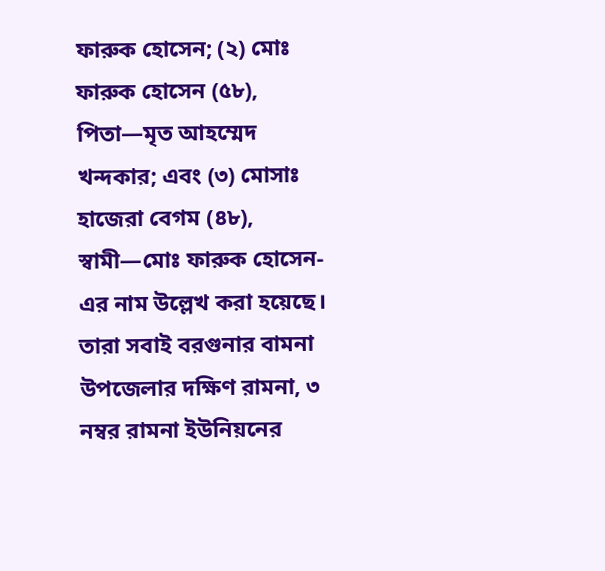ফারুক হোসেন; (২) মোঃ ফারুক হোসেন (৫৮), পিতা—মৃত আহম্মেদ খন্দকার; এবং (৩) মোসাঃ হাজেরা বেগম (৪৮), স্বামী—মোঃ ফারুক হোসেন-এর নাম উল্লেখ করা হয়েছে। তারা সবাই বরগুনার বামনা উপজেলার দক্ষিণ রামনা, ৩ নম্বর রামনা ইউনিয়নের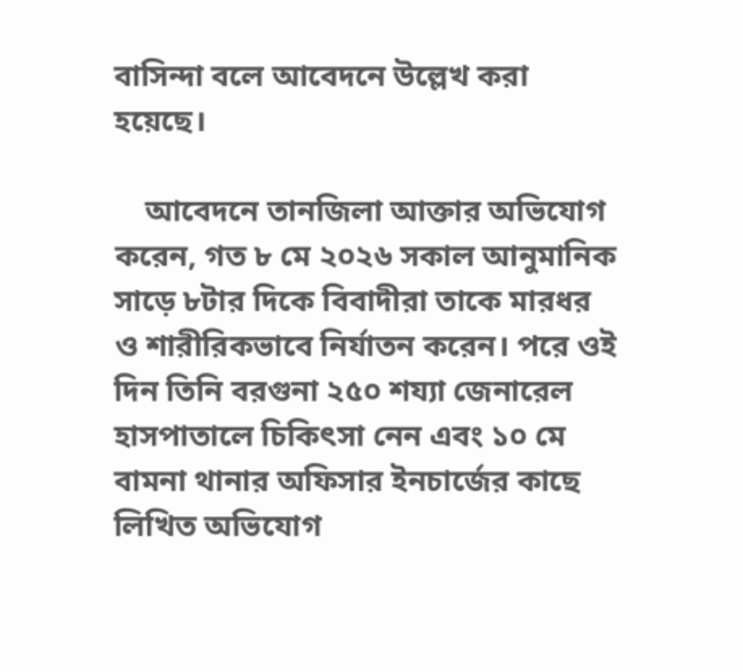বাসিন্দা বলে আবেদনে উল্লেখ করা হয়েছে।

    আবেদনে তানজিলা আক্তার অভিযোগ করেন, গত ৮ মে ২০২৬ সকাল আনুমানিক সাড়ে ৮টার দিকে বিবাদীরা তাকে মারধর ও শারীরিকভাবে নির্যাতন করেন। পরে ওই দিন তিনি বরগুনা ২৫০ শয্যা জেনারেল হাসপাতালে চিকিৎসা নেন এবং ১০ মে বামনা থানার অফিসার ইনচার্জের কাছে লিখিত অভিযোগ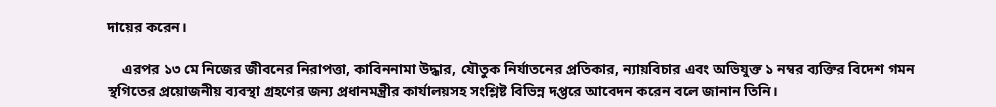দায়ের করেন।

    এরপর ১৩ মে নিজের জীবনের নিরাপত্তা, কাবিননামা উদ্ধার, যৌতুক নির্যাতনের প্রতিকার, ন্যায়বিচার এবং অভিযুক্ত ১ নম্বর ব্যক্তির বিদেশ গমন স্থগিতের প্রয়োজনীয় ব্যবস্থা গ্রহণের জন্য প্রধানমন্ত্রীর কার্যালয়সহ সংশ্লিষ্ট বিভিন্ন দপ্তরে আবেদন করেন বলে জানান তিনি।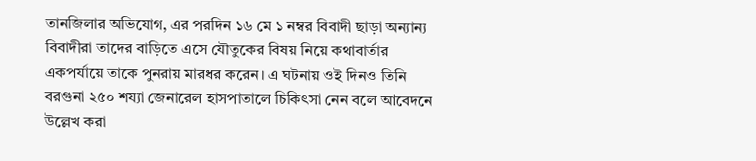তানজিলার অভিযোগ, এর পরদিন ১৬ মে ১ নম্বর বিবাদী ছাড়া অন্যান্য বিবাদীরা তাদের বাড়িতে এসে যৌতুকের বিষয় নিয়ে কথাবার্তার একপর্যায়ে তাকে পুনরায় মারধর করেন। এ ঘটনায় ওই দিনও তিনি বরগুনা ২৫০ শয্যা জেনারেল হাসপাতালে চিকিৎসা নেন বলে আবেদনে উল্লেখ করা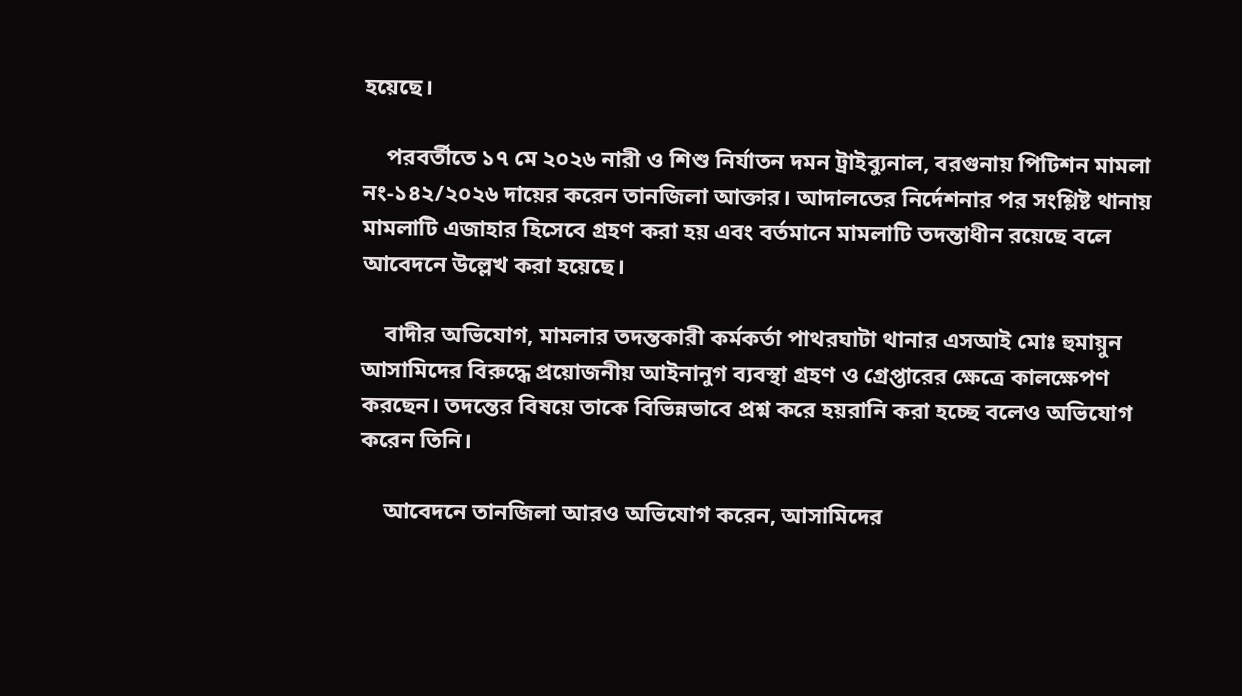হয়েছে।

    পরবর্তীতে ১৭ মে ২০২৬ নারী ও শিশু নির্যাতন দমন ট্রাইব্যুনাল, বরগুনায় পিটিশন মামলা নং-১৪২/২০২৬ দায়ের করেন তানজিলা আক্তার। আদালতের নির্দেশনার পর সংশ্লিষ্ট থানায় মামলাটি এজাহার হিসেবে গ্রহণ করা হয় এবং বর্তমানে মামলাটি তদন্তাধীন রয়েছে বলে আবেদনে উল্লেখ করা হয়েছে।

    বাদীর অভিযোগ, মামলার তদন্তকারী কর্মকর্তা পাথরঘাটা থানার এসআই মোঃ হুমায়ুন আসামিদের বিরুদ্ধে প্রয়োজনীয় আইনানুগ ব্যবস্থা গ্রহণ ও গ্রেপ্তারের ক্ষেত্রে কালক্ষেপণ করছেন। তদন্তের বিষয়ে তাকে বিভিন্নভাবে প্রশ্ন করে হয়রানি করা হচ্ছে বলেও অভিযোগ করেন তিনি।

    আবেদনে তানজিলা আরও অভিযোগ করেন, আসামিদের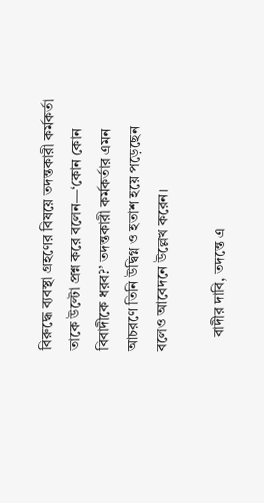বিরুদ্ধে ব্যবস্থা গ্রহণের বিষয়ে তদন্তকারী কর্মকর্তা তাকে উল্টো প্রশ্ন করে বলেন—‘কোন কোন বিবাদীকে ধরব?’ তদন্তকারী কর্মকর্তার এমন আচরণে তিনি উদ্বিগ্ন ও হতাশ হয়ে পড়েছেন বলেও আবেদনে উল্লেখ করেন।

    বাদীর দাবি, তদন্তে এ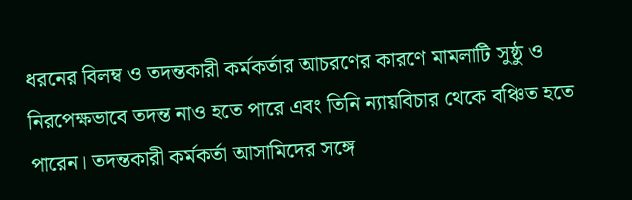ধরনের বিলম্ব ও তদন্তকারী কর্মকর্তার আচরণের কারণে মামলাটি সুষ্ঠু ও নিরপেক্ষভাবে তদন্ত নাও হতে পারে এবং তিনি ন্যায়বিচার থেকে বঞ্চিত হতে পারেন। তদন্তকারী কর্মকর্তা আসামিদের সঙ্গে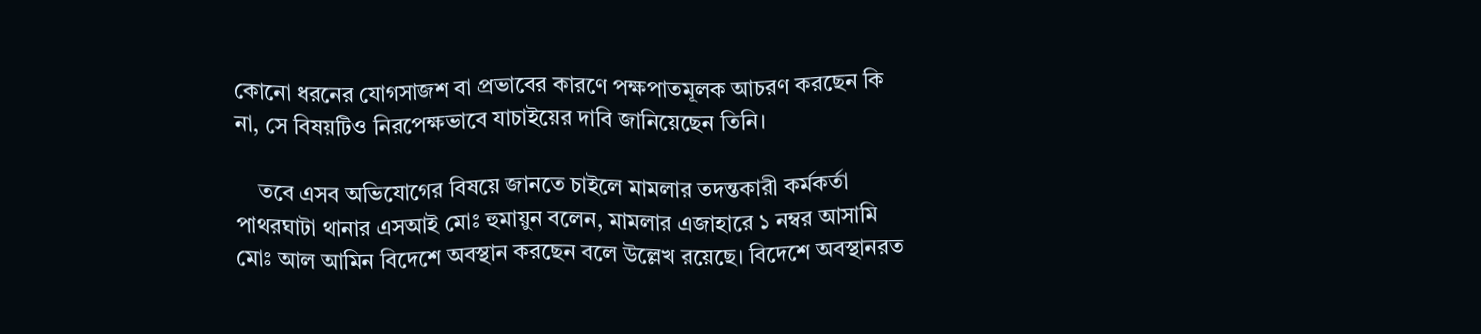কোনো ধরনের যোগসাজশ বা প্রভাবের কারণে পক্ষপাতমূলক আচরণ করছেন কি না, সে বিষয়টিও নিরপেক্ষভাবে যাচাইয়ের দাবি জানিয়েছেন তিনি।

    তবে এসব অভিযোগের বিষয়ে জানতে চাইলে মামলার তদন্তকারী কর্মকর্তা পাথরঘাটা থানার এসআই মোঃ হুমায়ুন বলেন, মামলার এজাহারে ১ নম্বর আসামি মোঃ আল আমিন বিদেশে অবস্থান করছেন বলে উল্লেখ রয়েছে। বিদেশে অবস্থানরত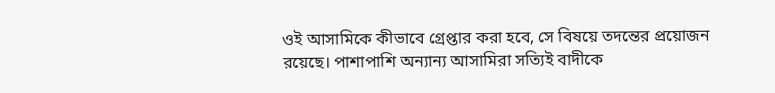ওই আসামিকে কীভাবে গ্রেপ্তার করা হবে, সে বিষয়ে তদন্তের প্রয়োজন রয়েছে। পাশাপাশি অন্যান্য আসামিরা সত্যিই বাদীকে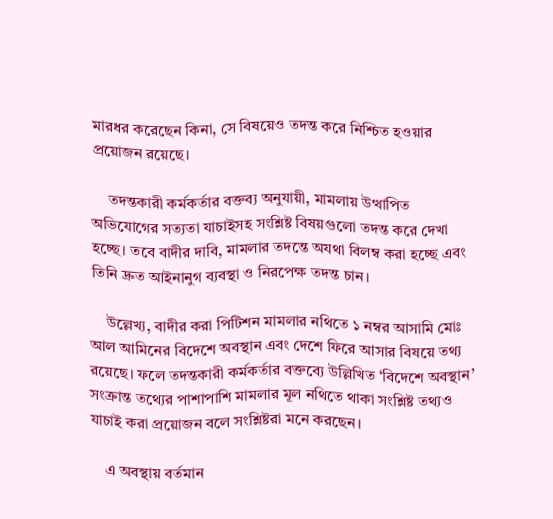মারধর করেছেন কিনা, সে বিষয়েও তদন্ত করে নিশ্চিত হওয়ার প্রয়োজন রয়েছে।

    তদন্তকারী কর্মকর্তার বক্তব্য অনুযায়ী, মামলায় উত্থাপিত অভিযোগের সত্যতা যাচাইসহ সংশ্লিষ্ট বিষয়গুলো তদন্ত করে দেখা হচ্ছে। তবে বাদীর দাবি, মামলার তদন্তে অযথা বিলম্ব করা হচ্ছে এবং তিনি দ্রুত আইনানুগ ব্যবস্থা ও নিরপেক্ষ তদন্ত চান।

    উল্লেখ্য, বাদীর করা পিটিশন মামলার নথিতে ১ নম্বর আসামি মোঃ আল আমিনের বিদেশে অবস্থান এবং দেশে ফিরে আসার বিষয়ে তথ্য রয়েছে। ফলে তদন্তকারী কর্মকর্তার বক্তব্যে উল্লিখিত ‘বিদেশে অবস্থান’ সংক্রান্ত তথ্যের পাশাপাশি মামলার মূল নথিতে থাকা সংশ্লিষ্ট তথ্যও যাচাই করা প্রয়োজন বলে সংশ্লিষ্টরা মনে করছেন।

    এ অবস্থায় বর্তমান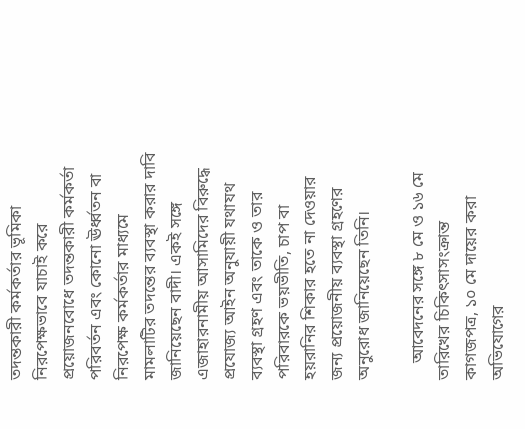তদন্তকারী কর্মকর্তার ভূমিকা নিরপেক্ষভাবে যাচাই করে প্রয়োজনবোধে তদন্তকারী কর্মকর্তা পরিবর্তন এবং কোনো ঊর্ধ্বতন বা নিরপেক্ষ কর্মকর্তার মাধ্যমে মামলাটির তদন্তের ব্যবস্থা করার দাবি জানিয়েছেন বাদী। একই সঙ্গে এজাহারনামীয় আসামিদের বিরুদ্ধে প্রযোজ্য আইন অনুযায়ী যথাযথ ব্যবস্থা গ্রহণ এবং তাকে ও তার পরিবারকে ভয়ভীতি, চাপ বা হয়রানির শিকার হতে না দেওয়ার জন্য প্রয়োজনীয় ব্যবস্থা গ্রহণের অনুরোধ জানিয়েছেন তিনি।

    আবেদনের সঙ্গে ৮ মে ও ১৬ মে তারিখের চিকিৎসাসংক্রান্ত কাগজপত্র, ১০ মে দায়ের করা অভিযোগের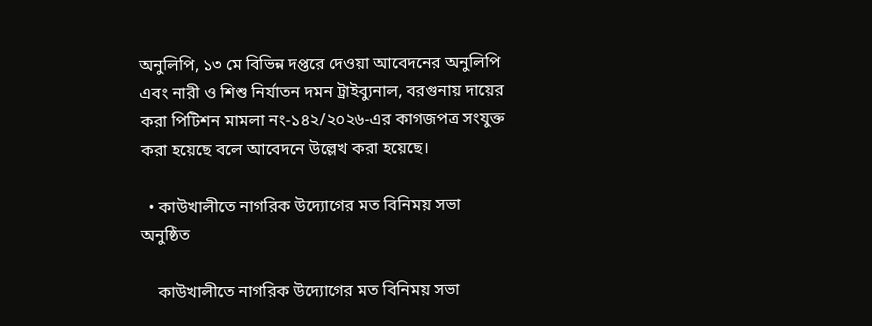অনুলিপি, ১৩ মে বিভিন্ন দপ্তরে দেওয়া আবেদনের অনুলিপি এবং নারী ও শিশু নির্যাতন দমন ট্রাইব্যুনাল, বরগুনায় দায়ের করা পিটিশন মামলা নং-১৪২/২০২৬-এর কাগজপত্র সংযুক্ত করা হয়েছে বলে আবেদনে উল্লেখ করা হয়েছে।

  • কাউখালীতে নাগরিক উদ্যোগের মত বিনিময় সভা অনুষ্ঠিত

    কাউখালীতে নাগরিক উদ্যোগের মত বিনিময় সভা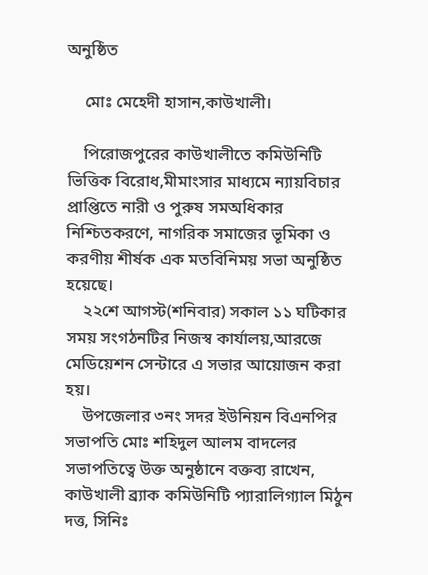অনুষ্ঠিত

    মোঃ মেহেদী হাসান,কাউখালী।

    পিরোজপুরের কাউখালীতে কমিউনিটি ভিত্তিক বিরোধ,মীমাংসার মাধ্যমে ন্যায়বিচার প্রাপ্তিতে নারী ও পুরুষ সমঅধিকার নিশ্চিতকরণে, নাগরিক সমাজের ভূমিকা ও করণীয় শীর্ষক এক মতবিনিময় সভা অনুষ্ঠিত হয়েছে।
    ২২শে আগস্ট(শনিবার) সকাল ১১ ঘটিকার সময় সংগঠনটির নিজস্ব কার্যালয়,আরজে মেডিয়েশন সেন্টারে এ সভার আয়োজন করা হয়।
    উপজেলার ৩নং সদর ইউনিয়ন বিএনপির সভাপতি মোঃ শহিদুল আলম বাদলের সভাপতিত্বে উক্ত অনুষ্ঠানে বক্তব্য রাখেন, কাউখালী ব্র্যাক কমিউনিটি প্যারালিগ্যাল মিঠুন দত্ত, সিনিঃ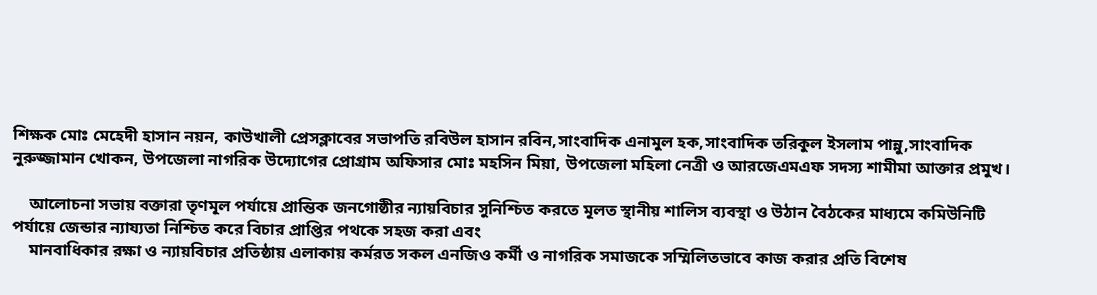শিক্ষক মোঃ মেহেদী হাসান নয়ন, কাউখালী প্রেসক্লাবের সভাপতি রবিউল হাসান রবিন,সাংবাদিক এনামুল হক,সাংবাদিক তরিকুল ইসলাম পান্নু,সাংবাদিক নুরুজ্জামান খোকন, উপজেলা নাগরিক উদ্যোগের প্রোগ্রাম অফিসার মোঃ মহসিন মিয়া, উপজেলা মহিলা নেত্রী ও আরজেএমএফ সদস্য শামীমা আক্তার প্রমুখ।

    আলোচনা সভায় বক্তারা তৃণমূল পর্যায়ে প্রান্তিক জনগোষ্ঠীর ন্যায়বিচার সুনিশ্চিত করতে মূলত স্থানীয় শালিস ব্যবস্থা ও উঠান বৈঠকের মাধ্যমে কমিউনিটি পর্যায়ে জেন্ডার ন্যায্যতা নিশ্চিত করে বিচার প্রাপ্তির পথকে সহজ করা এবং
    মানবাধিকার রক্ষা ও ন্যায়বিচার প্রতিষ্ঠায় এলাকায় কর্মরত সকল এনজিও কর্মী ও নাগরিক সমাজকে সম্মিলিতভাবে কাজ করার প্রতি বিশেষ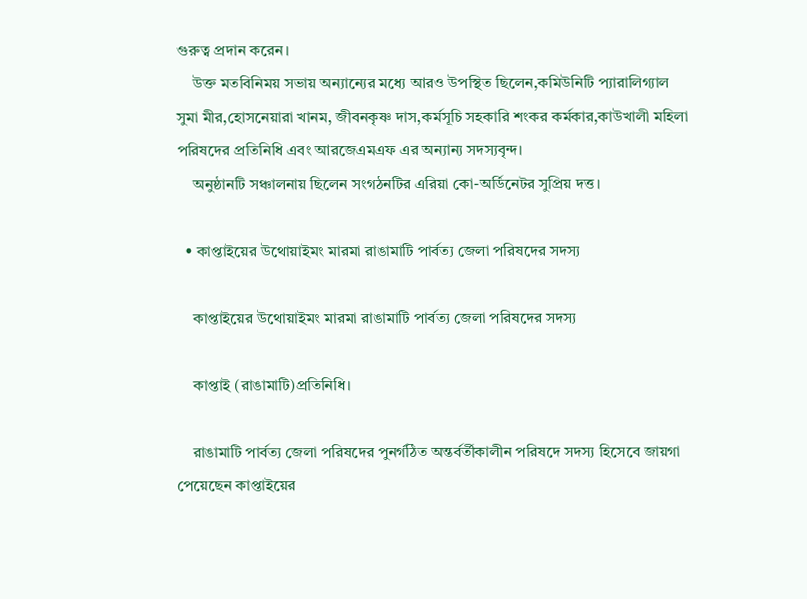গুরুত্ব প্রদান করেন।
    উক্ত মতবিনিময় সভায় অন্যান্যের মধ্যে আরও উপস্থিত ছিলেন,কমিউনিটি প্যারালিগ্যাল সুমা মীর,হোসনেয়ারা খানম, জীবনকৃষ্ণ দাস,কর্মসূচি সহকারি শংকর কর্মকার,কাউখালী মহিলা পরিষদের প্রতিনিধি এবং আরজেএমএফ এর অন্যান্য সদস্যবৃন্দ।
    অনুষ্ঠানটি সঞ্চালনায় ছিলেন সংগঠনটির এরিয়া কো-অর্ডিনেটর সুপ্রিয় দত্ত।

  • কাপ্তাইয়ের উথোয়াইমং মারমা রাঙামাটি পার্বত্য জেলা পরিষদের সদস্য

    কাপ্তাইয়ের উথোয়াইমং মারমা রাঙামাটি পার্বত্য জেলা পরিষদের সদস্য

    কাপ্তাই (রাঙামাটি)প্রতিনিধি।

    রাঙামাটি পার্বত্য জেলা পরিষদের পুনর্গঠিত অন্তর্বর্তীকালীন পরিষদে সদস্য হিসেবে জায়গা পেয়েছেন কাপ্তাইয়ের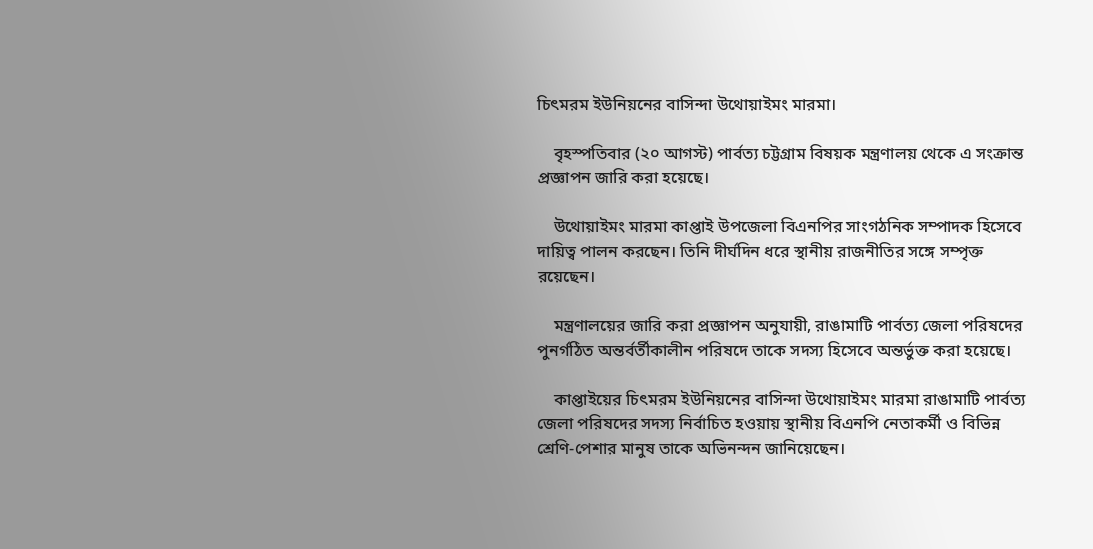চিৎমরম ইউনিয়নের বাসিন্দা উথোয়াইমং মারমা।

    বৃহস্পতিবার (২০ আগস্ট) পার্বত্য চট্টগ্রাম বিষয়ক মন্ত্রণালয় থেকে এ সংক্রান্ত প্রজ্ঞাপন জারি করা হয়েছে।

    উথোয়াইমং মারমা কাপ্তাই উপজেলা বিএনপির সাংগঠনিক সম্পাদক হিসেবে দায়িত্ব পালন করছেন। তিনি দীর্ঘদিন ধরে স্থানীয় রাজনীতির সঙ্গে সম্পৃক্ত রয়েছেন।

    মন্ত্রণালয়ের জারি করা প্রজ্ঞাপন অনুযায়ী, রাঙামাটি পার্বত্য জেলা পরিষদের পুনর্গঠিত অন্তর্বর্তীকালীন পরিষদে তাকে সদস্য হিসেবে অন্তর্ভুক্ত করা হয়েছে।

    কাপ্তাইয়ের চিৎমরম ইউনিয়নের বাসিন্দা উথোয়াইমং মারমা রাঙামাটি পার্বত্য জেলা পরিষদের সদস্য নির্বাচিত হওয়ায় স্থানীয় বিএনপি নেতাকর্মী ও বিভিন্ন শ্রেণি-পেশার মানুষ তাকে অভিনন্দন জানিয়েছেন।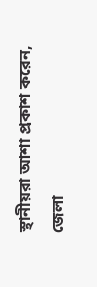স্থানীয়রা আশা প্রকাশ করেন, জেলা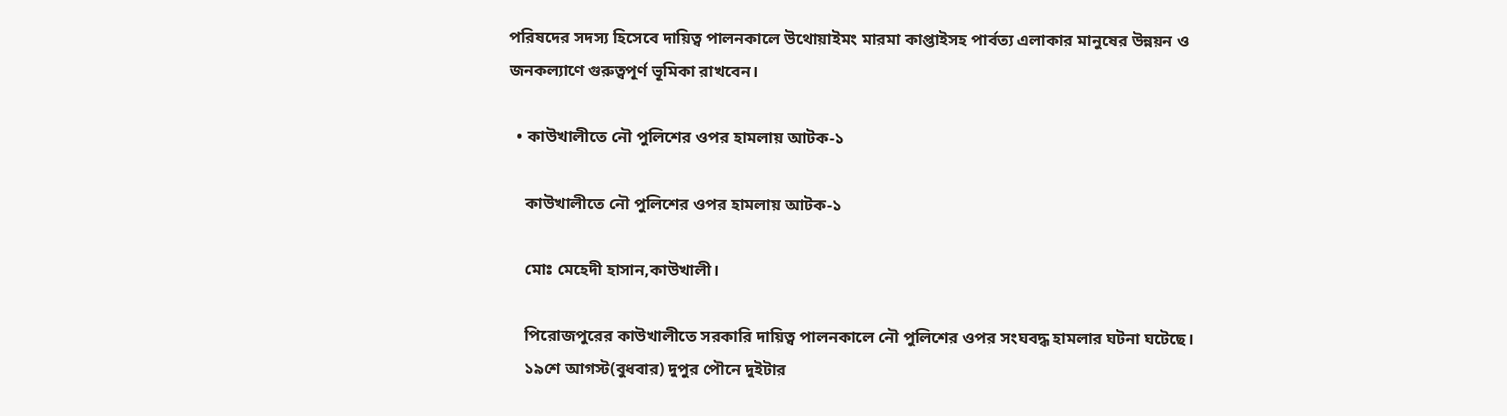পরিষদের সদস্য হিসেবে দায়িত্ব পালনকালে উথোয়াইমং মারমা কাপ্তাইসহ পার্বত্য এলাকার মানুষের উন্নয়ন ও জনকল্যাণে গুরুত্বপূর্ণ ভূমিকা রাখবেন।

  • কাউখালীতে নৌ পুলিশের ওপর হামলায় আটক-১

    কাউখালীতে নৌ পুলিশের ওপর হামলায় আটক-১

    মোঃ মেহেদী হাসান,কাউখালী।

    পিরোজপুরের কাউখালীতে সরকারি দায়িত্ব পালনকালে নৌ পুলিশের ওপর সংঘবদ্ধ হামলার ঘটনা ঘটেছে।
    ১৯শে আগস্ট(বুধবার) দুপুর পৌনে দুইটার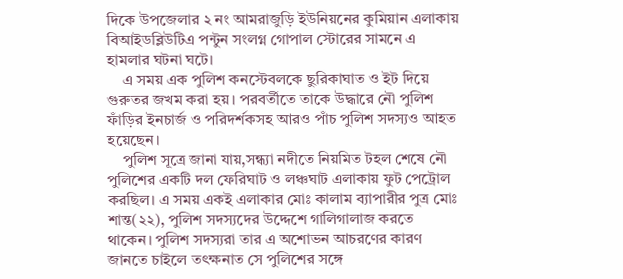দিকে উপজেলার ২ নং আমরাজুড়ি ইউনিয়নের কুমিয়ান এলাকায় বিআইডব্লিউটিএ পন্টুন সংলগ্ন গোপাল স্টোরের সামনে এ হামলার ঘটনা ঘটে।
    এ সময় এক পুলিশ কনস্টেবলকে ছুরিকাঘাত ও ইট দিয়ে গুরুতর জখম করা হয়। পরবর্তীতে তাকে উদ্ধারে নৌ পুলিশ ফাঁড়ির ইনচার্জ ও পরিদর্শকসহ আরও পাঁচ পুলিশ সদস্যও আহত হয়েছেন।
    পুলিশ সূত্রে জানা যায়,সন্ধ্যা নদীতে নিয়মিত টহল শেষে নৌ পুলিশের একটি দল ফেরিঘাট ও লঞ্চঘাট এলাকায় ফুট পেট্রোল করছিল। এ সময় একই এলাকার মোঃ কালাম ব্যাপারীর পুত্র মোঃ শান্ত(২২), পুলিশ সদস্যদের উদ্দেশে গালিগালাজ করতে থাকেন। পুলিশ সদস্যরা তার এ অশোভন আচরণের কারণ জানতে চাইলে তৎক্ষনাত সে পুলিশের সঙ্গে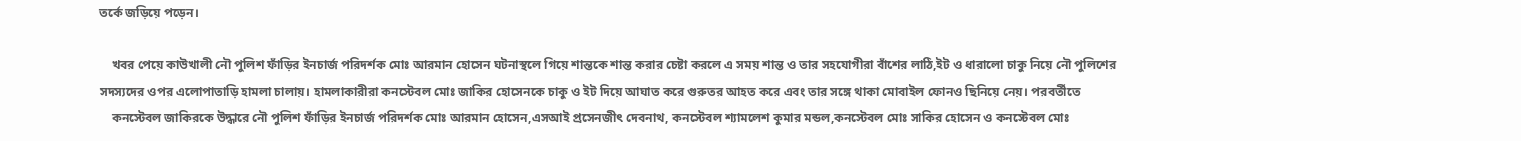তর্কে জড়িয়ে পড়েন।

    খবর পেয়ে কাউখালী নৌ পুলিশ ফাঁড়ির ইনচার্জ পরিদর্শক মোঃ আরমান হোসেন ঘটনাস্থলে গিয়ে শান্তকে শান্ত করার চেষ্টা করলে এ সময় শান্ত ও তার সহযোগীরা বাঁশের লাঠি,ইট ও ধারালো চাকু নিয়ে নৌ পুলিশের সদস্যদের ওপর এলোপাতাড়ি হামলা চালায়। হামলাকারীরা কনস্টেবল মোঃ জাকির হোসেনকে চাকু ও ইট দিয়ে আঘাত করে গুরুতর আহত করে এবং তার সঙ্গে থাকা মোবাইল ফোনও ছিনিয়ে নেয়। পরবর্তীতে
    কনস্টেবল জাকিরকে উদ্ধারে নৌ পুলিশ ফাঁড়ির ইনচার্জ পরিদর্শক মোঃ আরমান হোসেন,এসআই প্রসেনজীৎ দেবনাথ, কনস্টেবল শ্যামলেশ কুমার মন্ডল,কনস্টেবল মোঃ সাকির হোসেন ও কনস্টেবল মোঃ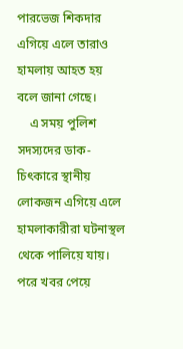পারভেজ শিকদার এগিয়ে এলে তারাও হামলায় আহত হয় বলে জানা গেছে।
    এ সময় পুলিশ সদস্যদের ডাক-চিৎকারে স্থানীয় লোকজন এগিয়ে এলে হামলাকারীরা ঘটনাস্থল থেকে পালিয়ে যায়। পরে খবর পেয়ে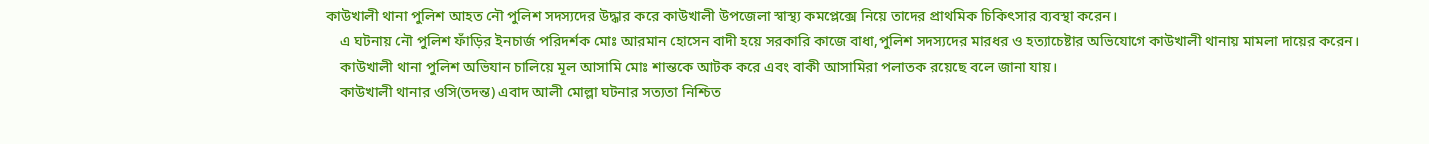কাউখালী থানা পুলিশ আহত নৌ পুলিশ সদস্যদের উদ্ধার করে কাউখালী উপজেলা স্বাস্থ্য কমপ্লেক্সে নিয়ে তাদের প্রাথমিক চিকিৎসার ব্যবস্থা করেন।
    এ ঘটনায় নৌ পুলিশ ফাঁড়ির ইনচার্জ পরিদর্শক মোঃ আরমান হোসেন বাদী হয়ে সরকারি কাজে বাধা,পুলিশ সদস্যদের মারধর ও হত্যাচেষ্টার অভিযোগে কাউখালী থানায় মামলা দায়ের করেন।
    কাউখালী থানা পুলিশ অভিযান চালিয়ে মূল আসামি মোঃ শান্তকে আটক করে এবং বাকী আসামিরা পলাতক রয়েছে বলে জানা যায়।
    কাউখালী থানার ওসি(তদন্ত) এবাদ আলী মোল্লা ঘটনার সত্যতা নিশ্চিত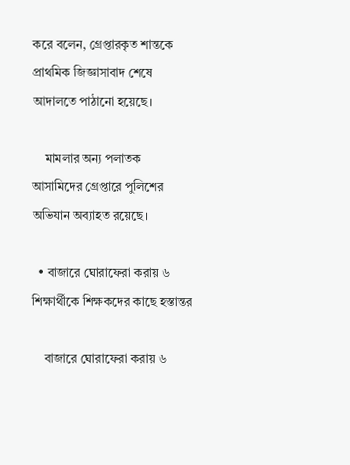করে বলেন, গ্রেপ্তারকৃত শান্তকে প্রাথমিক জিজ্ঞাসাবাদ শেষে আদালতে পাঠানো হয়েছে।

    মামলার অন্য পলাতক আসামিদের গ্রেপ্তারে পুলিশের অভিযান অব্যাহত রয়েছে।

  • বাজারে ঘোরাফেরা করায় ৬ শিক্ষার্থীকে শিক্ষকদের কাছে হস্তান্তর

    বাজারে ঘোরাফেরা করায় ৬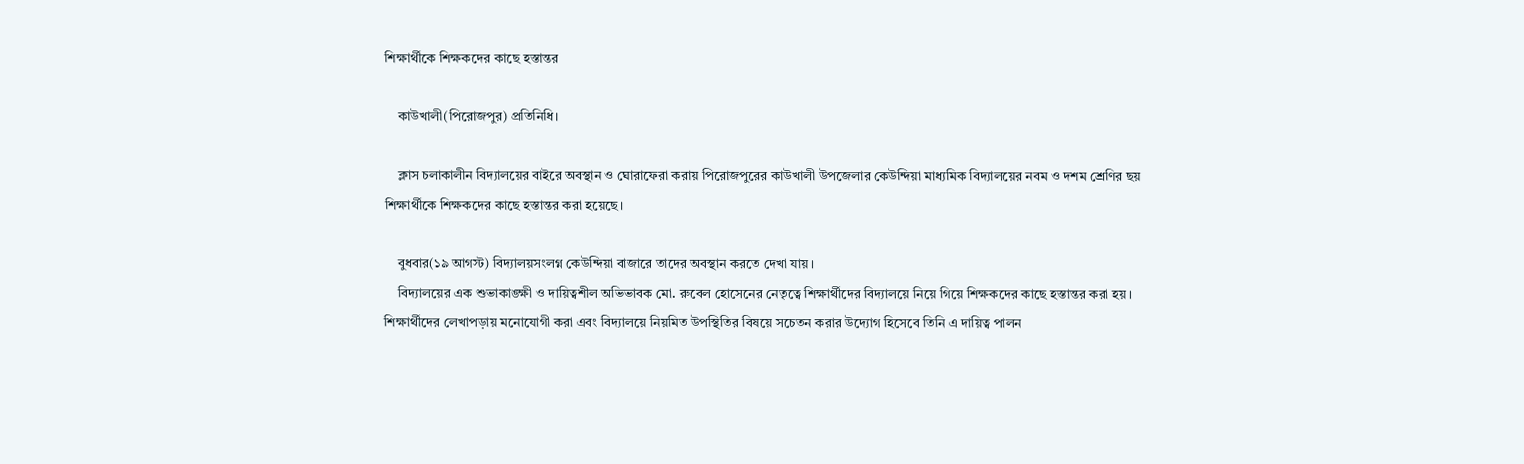শিক্ষার্থীকে শিক্ষকদের কাছে হস্তান্তর

    কাউখালী(পিরোজপুর) প্রতিনিধি।

    ক্লাস চলাকালীন বিদ্যালয়ের বাইরে অবস্থান ও ঘোরাফেরা করায় পিরোজপুরের কাউখালী উপজেলার কেউন্দিয়া মাধ্যমিক বিদ্যালয়ের নবম ও দশম শ্রেণির ছয় শিক্ষার্থীকে শিক্ষকদের কাছে হস্তান্তর করা হয়েছে।

    বুধবার(১৯ আগস্ট) বিদ্যালয়সংলগ্ন কেউন্দিয়া বাজারে তাদের অবস্থান করতে দেখা যায়।
    বিদ্যালয়ের এক শুভাকাঙ্ক্ষী ও দায়িত্বশীল অভিভাবক মো. রুবেল হোসেনের নেতৃত্বে শিক্ষার্থীদের বিদ্যালয়ে নিয়ে গিয়ে শিক্ষকদের কাছে হস্তান্তর করা হয়। শিক্ষার্থীদের লেখাপড়ায় মনোযোগী করা এবং বিদ্যালয়ে নিয়মিত উপস্থিতির বিষয়ে সচেতন করার উদ্যোগ হিসেবে তিনি এ দায়িত্ব পালন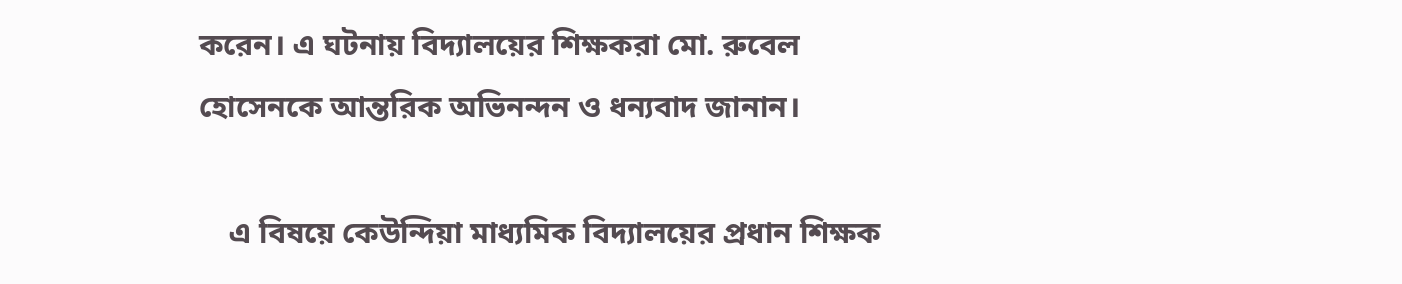করেন। এ ঘটনায় বিদ্যালয়ের শিক্ষকরা মো. রুবেল হোসেনকে আন্তরিক অভিনন্দন ও ধন্যবাদ জানান।

    এ বিষয়ে কেউন্দিয়া মাধ্যমিক বিদ্যালয়ের প্রধান শিক্ষক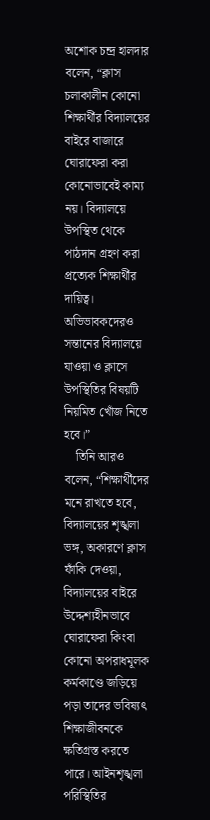অশোক চন্দ্র হালদার বলেন, “ক্লাস চলাকালীন কোনো শিক্ষার্থীর বিদ্যালয়ের বাইরে বাজারে ঘোরাফেরা করা কোনোভাবেই কাম্য নয়। বিদ্যালয়ে উপস্থিত থেকে পাঠদান গ্রহণ করা প্রত্যেক শিক্ষার্থীর দায়িত্ব। অভিভাবকদেরও সন্তানের বিদ্যালয়ে যাওয়া ও ক্লাসে উপস্থিতির বিষয়টি নিয়মিত খোঁজ নিতে হবে।”
    তিনি আরও বলেন, “শিক্ষার্থীদের মনে রাখতে হবে, বিদ্যালয়ের শৃঙ্খলা ভঙ্গ, অকারণে ক্লাস ফাঁকি দেওয়া, বিদ্যালয়ের বাইরে উদ্দেশ্যহীনভাবে ঘোরাফেরা কিংবা কোনো অপরাধমূলক কর্মকাণ্ডে জড়িয়ে পড়া তাদের ভবিষ্যৎ শিক্ষাজীবনকে ক্ষতিগ্রস্ত করতে পারে। আইনশৃঙ্খলা পরিস্থিতির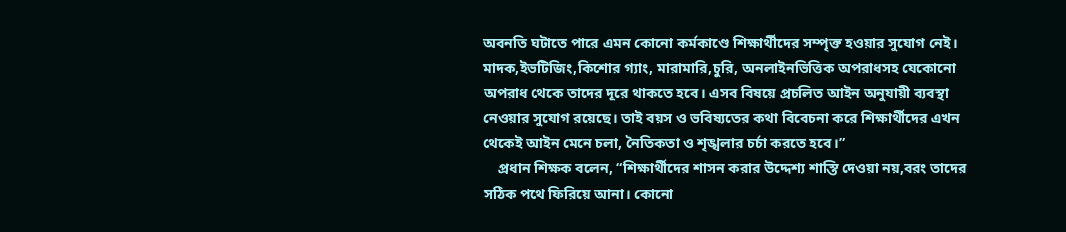অবনতি ঘটাতে পারে এমন কোনো কর্মকাণ্ডে শিক্ষার্থীদের সম্পৃক্ত হওয়ার সুযোগ নেই। মাদক,ইভটিজিং,কিশোর গ্যাং, মারামারি,চুরি, অনলাইনভিত্তিক অপরাধসহ যেকোনো অপরাধ থেকে তাদের দূরে থাকতে হবে। এসব বিষয়ে প্রচলিত আইন অনুযায়ী ব্যবস্থা নেওয়ার সুযোগ রয়েছে। তাই বয়স ও ভবিষ্যতের কথা বিবেচনা করে শিক্ষার্থীদের এখন থেকেই আইন মেনে চলা, নৈতিকতা ও শৃঙ্খলার চর্চা করতে হবে।”
    প্রধান শিক্ষক বলেন, “শিক্ষার্থীদের শাসন করার উদ্দেশ্য শাস্তি দেওয়া নয়,বরং তাদের সঠিক পথে ফিরিয়ে আনা। কোনো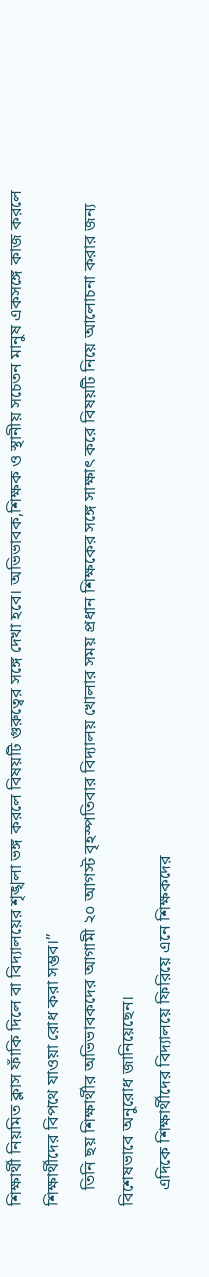শিক্ষার্থী নিয়মিত ক্লাস ফাঁকি দিলে বা বিদ্যালয়ের শৃঙ্খলা ভঙ্গ করলে বিষয়টি গুরুত্বের সঙ্গে দেখা হবে। অভিভাবক,শিক্ষক ও স্থানীয় সচেতন মানুষ একসঙ্গে কাজ করলে শিক্ষার্থীদের বিপথে যাওয়া রোধ করা সম্ভব।”
    তিনি ছয় শিক্ষার্থীর অভিভাবকদের আগামী ২০ আগস্ট বৃহস্পতিবার বিদ্যালয় খোলার সময় প্রধান শিক্ষকের সঙ্গে সাক্ষাৎ করে বিষয়টি নিয়ে আলোচনা করার জন্য বিশেষভাবে অনুরোধ জানিয়েছেন।
    এদিকে শিক্ষার্থীদের বিদ্যালয়ে ফিরিয়ে এনে শিক্ষকদের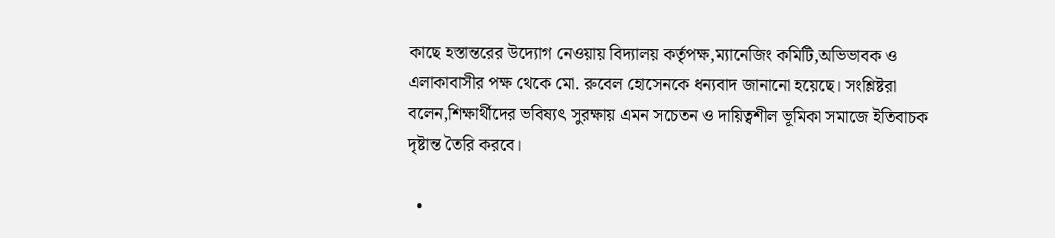কাছে হস্তান্তরের উদ্যোগ নেওয়ায় বিদ্যালয় কর্তৃপক্ষ,ম্যানেজিং কমিটি,অভিভাবক ও এলাকাবাসীর পক্ষ থেকে মো. রুবেল হোসেনকে ধন্যবাদ জানানো হয়েছে। সংশ্লিষ্টরা বলেন,শিক্ষার্থীদের ভবিষ্যৎ সুরক্ষায় এমন সচেতন ও দায়িত্বশীল ভূমিকা সমাজে ইতিবাচক দৃষ্টান্ত তৈরি করবে।

  •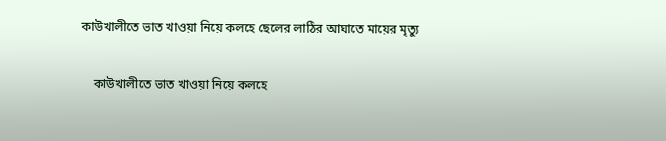কাউখালীতে ভাত খাওয়া নিয়ে কলহে ছেলের লাঠির আঘাতে মায়ের মৃত্যু

    কাউখালীতে ভাত খাওয়া নিয়ে কলহে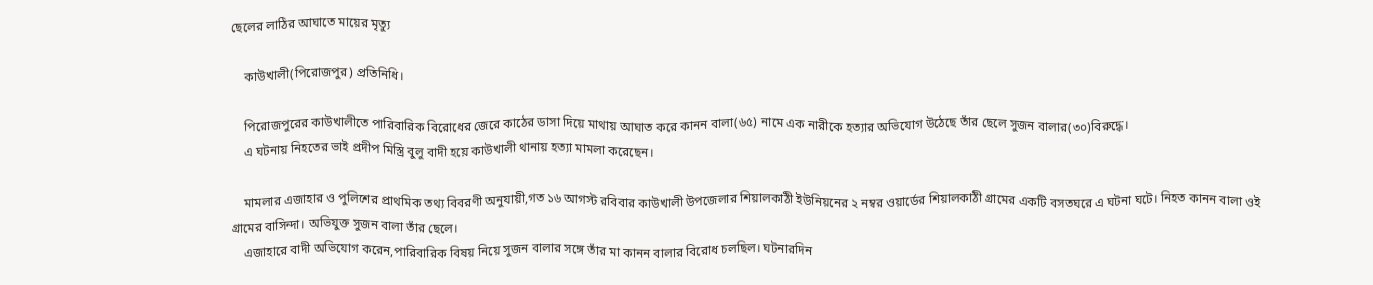ছেলের লাঠির আঘাতে মায়ের মৃত্যু

    কাউখালী(পিরোজপুর) প্রতিনিধি।

    পিরোজপুরের কাউখালীতে পারিবারিক বিরোধের জেরে কাঠের ডাসা দিয়ে মাথায় আঘাত করে কানন বালা(৬৫) নামে এক নারীকে হত্যার অভিযোগ উঠেছে তাঁর ছেলে সুজন বালার(৩০)বিরুদ্ধে।
    এ ঘটনায় নিহতের ভাই প্রদীপ মিস্ত্রি বুলু বাদী হয়ে কাউখালী থানায় হত্যা মামলা করেছেন।

    মামলার এজাহার ও পুলিশের প্রাথমিক তথ্য বিবরণী অনুযায়ী,গত ১৬ আগস্ট রবিবার কাউখালী উপজেলার শিয়ালকাঠী ইউনিয়নের ২ নম্বর ওয়ার্ডের শিয়ালকাঠী গ্রামের একটি বসতঘরে এ ঘটনা ঘটে। নিহত কানন বালা ওই গ্রামের বাসিন্দা। অভিযুক্ত সুজন বালা তাঁর ছেলে।
    এজাহারে বাদী অভিযোগ করেন,পারিবারিক বিষয় নিয়ে সুজন বালার সঙ্গে তাঁর মা কানন বালার বিরোধ চলছিল। ঘটনারদিন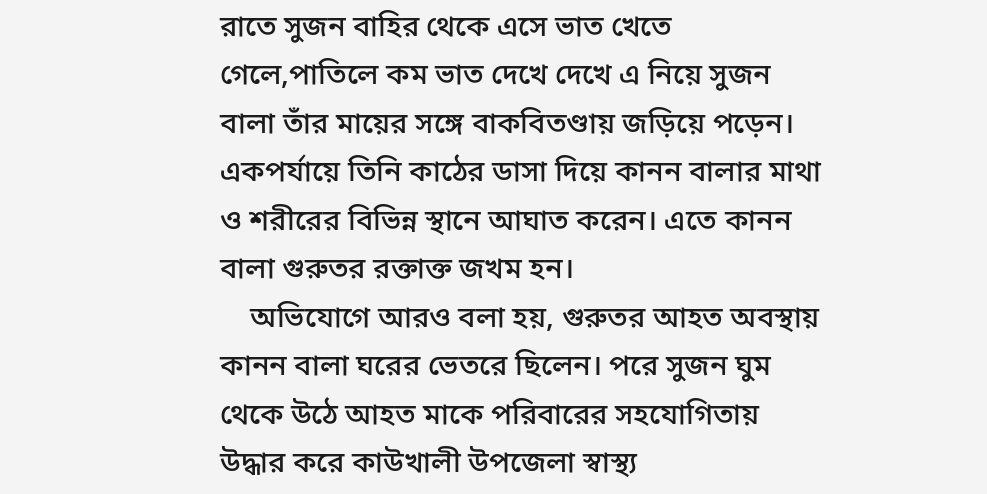রাতে সুজন বাহির থেকে এসে ভাত খেতে গেলে,পাতিলে কম ভাত দেখে দেখে এ নিয়ে সুজন বালা তাঁর মায়ের সঙ্গে বাকবিতণ্ডায় জড়িয়ে পড়েন। একপর্যায়ে তিনি কাঠের ডাসা দিয়ে কানন বালার মাথা ও শরীরের বিভিন্ন স্থানে আঘাত করেন। এতে কানন বালা গুরুতর রক্তাক্ত জখম হন।
    অভিযোগে আরও বলা হয়, গুরুতর আহত অবস্থায় কানন বালা ঘরের ভেতরে ছিলেন। পরে সুজন ঘুম থেকে উঠে আহত মাকে পরিবারের সহযোগিতায় উদ্ধার করে কাউখালী উপজেলা স্বাস্থ্য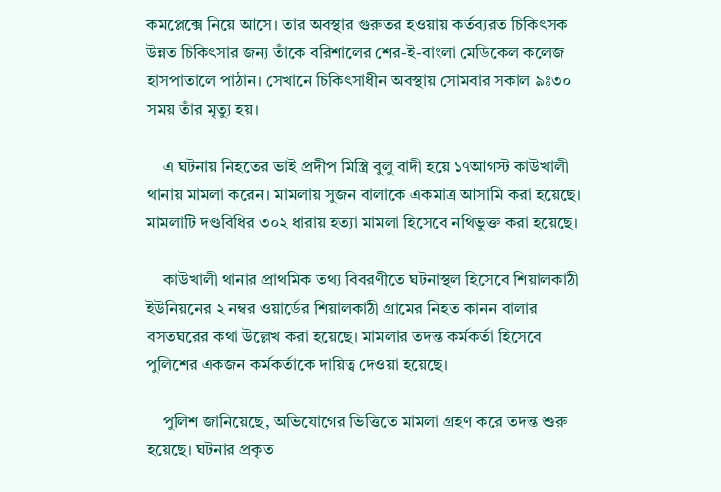কমপ্লেক্সে নিয়ে আসে। তার অবস্থার গুরুতর হওয়ায় কর্তব্যরত চিকিৎসক উন্নত চিকিৎসার জন্য তাঁকে বরিশালের শের-ই-বাংলা মেডিকেল কলেজ হাসপাতালে পাঠান। সেখানে চিকিৎসাধীন অবস্থায় সোমবার সকাল ৯ঃ৩০ সময় তাঁর মৃত্যু হয়।

    এ ঘটনায় নিহতের ভাই প্রদীপ মিস্ত্রি বুলু বাদী হয়ে ১৭আগস্ট কাউখালী থানায় মামলা করেন। মামলায় সুজন বালাকে একমাত্র আসামি করা হয়েছে। মামলাটি দণ্ডবিধির ৩০২ ধারায় হত্যা মামলা হিসেবে নথিভুক্ত করা হয়েছে।

    কাউখালী থানার প্রাথমিক তথ্য বিবরণীতে ঘটনাস্থল হিসেবে শিয়ালকাঠী ইউনিয়নের ২ নম্বর ওয়ার্ডের শিয়ালকাঠী গ্রামের নিহত কানন বালার বসতঘরের কথা উল্লেখ করা হয়েছে। মামলার তদন্ত কর্মকর্তা হিসেবে পুলিশের একজন কর্মকর্তাকে দায়িত্ব দেওয়া হয়েছে।

    পুলিশ জানিয়েছে, অভিযোগের ভিত্তিতে মামলা গ্রহণ করে তদন্ত শুরু হয়েছে। ঘটনার প্রকৃত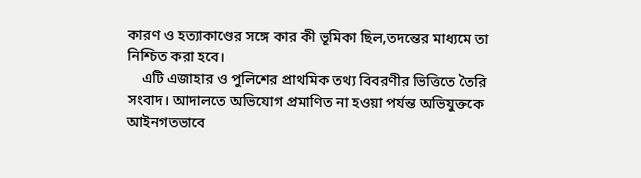কারণ ও হত্যাকাণ্ডের সঙ্গে কার কী ভূমিকা ছিল,তদন্তের মাধ্যমে তা নিশ্চিত করা হবে।
    এটি এজাহার ও পুলিশের প্রাথমিক তথ্য বিবরণীর ভিত্তিতে তৈরি সংবাদ। আদালতে অভিযোগ প্রমাণিত না হওয়া পর্যন্ত অভিযুক্তকে আইনগতভাবে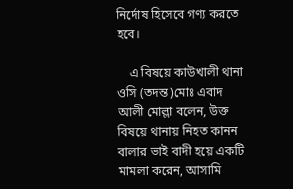নির্দোষ হিসেবে গণ্য করতে হবে।

    এ বিষয়ে কাউখালী থানা ওসি (তদন্ত)মোঃ এবাদ আলী মোল্লা বলেন, উক্ত বিষয়ে থানায় নিহত কানন বালার ভাই বাদী হয়ে একটি মামলা করেন, আসামি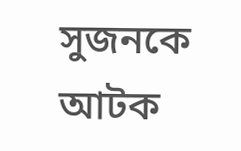সুজনকে আটক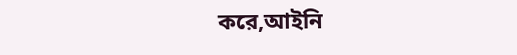করে,আইনি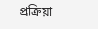প্রক্রিয়া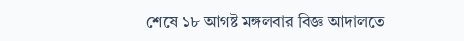শেষে ১৮ আগষ্ট মঙ্গলবার বিজ্ঞ আদালতে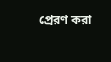প্রেরণ করা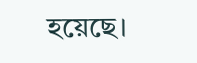হয়েছে।